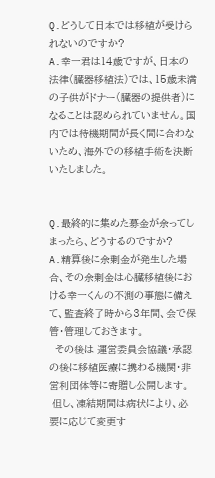Q.どうして日本では移植が受けられないのですか?
A.幸一君は14歳ですが、日本の法律(臓器移植法)では、15歳未満の子供がドナー(臓器の提供者)になることは認められていません。国内では待機期間が長く間に合わないため、海外での移植手術を決断いたしました。


Q.最終的に集めた募金が余ってしまったら、どうするのですか?
A.精算後に余剰金が発生した場合、その余剰金は心臓移植後における幸一くんの不測の事態に備えて、監査終了時から3年間、会で保管・管理しておきます。
  その後は 運営委員会協議・承認の後に移植医療に携わる機関・非営利団体等に寄贈し公開します。
 但し、凍結期間は病状により、必要に応じて変更す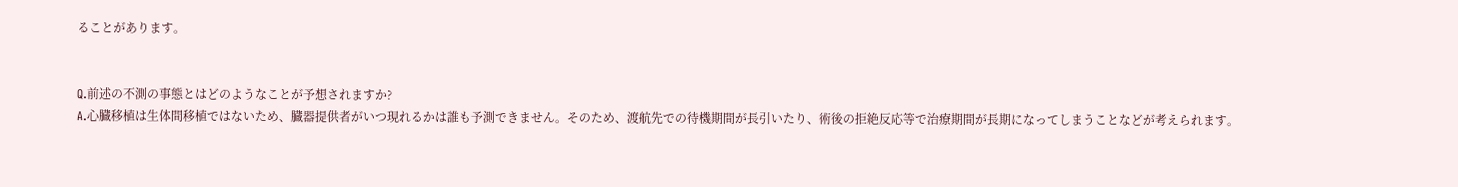ることがあります。


Q.前述の不測の事態とはどのようなことが予想されますか?
A.心臓移植は生体間移植ではないため、臓器提供者がいつ現れるかは誰も予測できません。そのため、渡航先での待機期間が長引いたり、術後の拒絶反応等で治療期間が長期になってしまうことなどが考えられます。